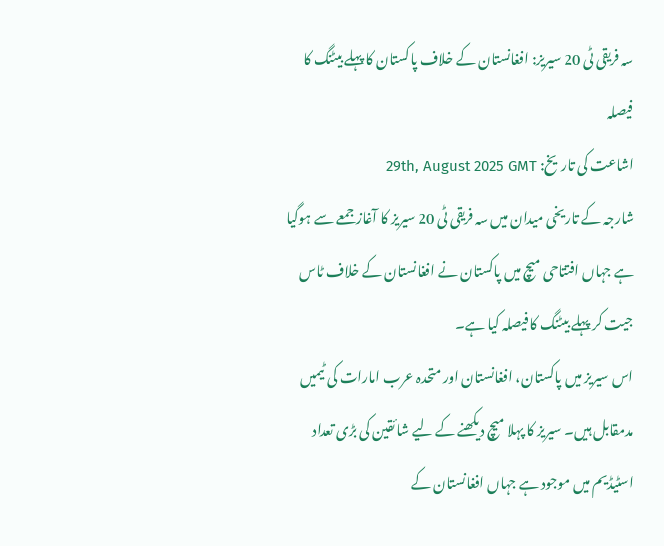سہ فریقی ٹی 20 سیریز: افغانستان کے خلاف پاکستان کا پہلے بیٹنگ کا فیصلہ
اشاعت کی تاریخ: 29th, August 2025 GMT
شارجہ کے تاریخی میدان میں سہ فریقی ٹی 20 سیریز کا آغاز جمعے سے ہوگیا ہے جہاں افتتاحی میچ میں پاکستان نے افغانستان کے خلاف ٹاس جیت کر پہلے بیٹنگ کا فیصلہ کیا ہے۔
اس سیریز میں پاکستان، افغانستان اور متحدہ عرب امارات کی ٹیمیں مدمقابل ہیں۔ سیریز کا پہلا میچ دیکھنے کے لیے شائقین کی بڑی تعداد اسٹیڈیم میں موجود ہے جہاں افغانستان کے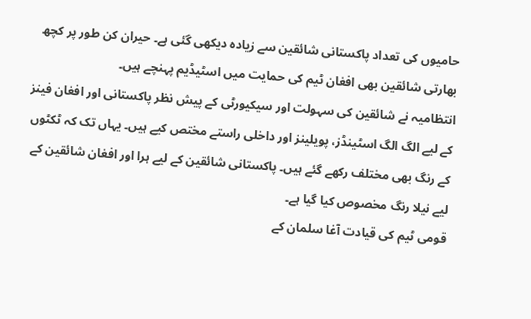حامیوں کی تعداد پاکستانی شائقین سے زیادہ دیکھی گئی ہے۔ حیران کن طور پر کچھ بھارتی شائقین بھی افغان ٹیم کی حمایت میں اسٹیڈیم پہنچے ہیں۔
انتظامیہ نے شائقین کی سہولت اور سیکیورٹی کے پیش نظر پاکستانی اور افغان فینز کے لیے الگ الگ اسٹینڈز، پویلینز اور داخلی راستے مختص کیے ہیں۔ یہاں تک کہ ٹکٹوں کے رنگ بھی مختلف رکھے گئے ہیں۔ پاکستانی شائقین کے لیے ہرا اور افغان شائقین کے لیے نیلا رنگ مخصوص کیا گیا ہے۔
قومی ٹیم کی قیادت آغا سلمان کے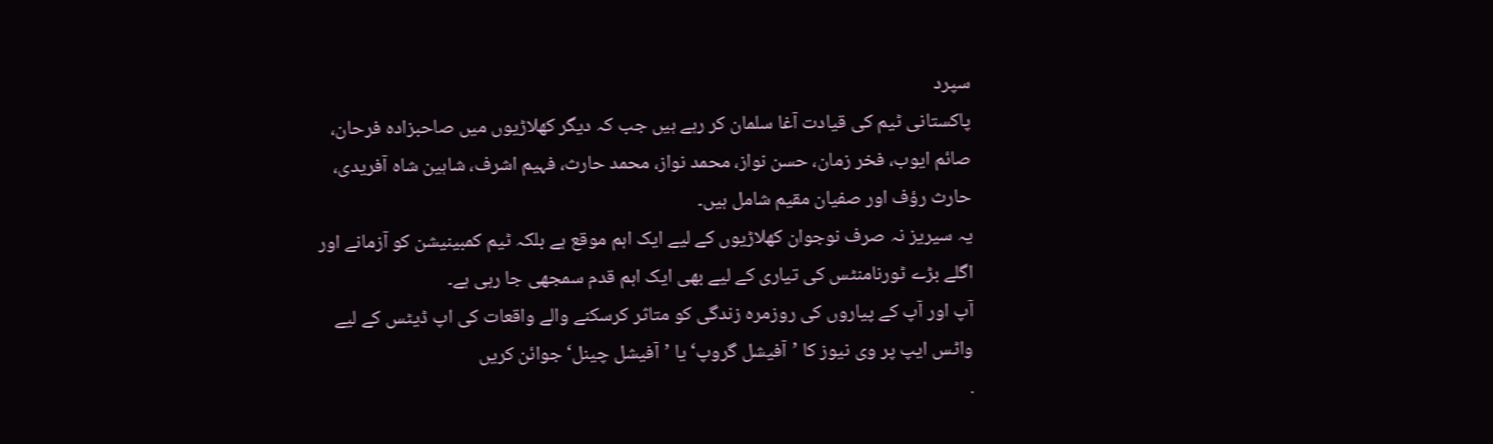سپرد
پاکستانی ٹیم کی قیادت آغا سلمان کر رہے ہیں جب کہ دیگر کھلاڑیوں میں صاحبزادہ فرحان، صائم ایوب، فخر زمان، حسن نواز، محمد نواز، محمد حارث، فہیم اشرف، شاہین شاہ آفریدی، حارث رؤف اور صفیان مقیم شامل ہیں۔
یہ سیریز نہ صرف نوجوان کھلاڑیوں کے لیے ایک اہم موقع ہے بلکہ ٹیم کمبینیشن کو آزمانے اور اگلے بڑے ٹورنامنٹس کی تیاری کے لیے بھی ایک اہم قدم سمجھی جا رہی ہے۔
آپ اور آپ کے پیاروں کی روزمرہ زندگی کو متاثر کرسکنے والے واقعات کی اپ ڈیٹس کے لیے واٹس ایپ پر وی نیوز کا ’آفیشل گروپ‘ یا ’آفیشل چینل‘ جوائن کریں
.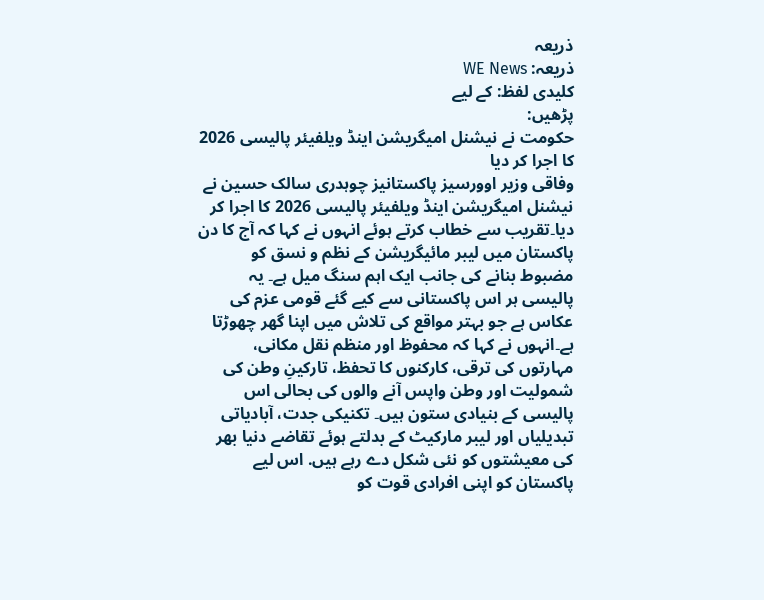ذریعہ
ذریعہ: WE News
کلیدی لفظ: کے لیے
پڑھیں:
حکومت نے نیشنل امیگریشن اینڈ ویلفیئر پالیسی 2026 کا اجرا کر دیا
وفاقی وزیر اوورسیز پاکستانیز چوہدری سالک حسین نے نیشنل امیگریشن اینڈ ویلفیئر پالیسی 2026 کا اجرا کر دیا۔تقریب سے خطاب کرتے ہوئے انہوں نے کہا کہ آج کا دن پاکستان میں لیبر مائیگریشن کے نظم و نسق کو مضبوط بنانے کی جانب ایک اہم سنگ میل ہے۔ یہ پالیسی ہر اس پاکستانی سے کیے گئے قومی عزم کی عکاس ہے جو بہتر مواقع کی تلاش میں اپنا گھر چھوڑتا ہے۔انہوں نے کہا کہ محفوظ اور منظم نقل مکانی، مہارتوں کی ترقی، کارکنوں کا تحفظ، تارکینِ وطن کی شمولیت اور وطن واپس آنے والوں کی بحالی اس پالیسی کے بنیادی ستون ہیں۔ تکنیکی جدت، آبادیاتی تبدیلیاں اور لیبر مارکیٹ کے بدلتے ہوئے تقاضے دنیا بھر کی معیشتوں کو نئی شکل دے رہے ہیں. اس لیے پاکستان کو اپنی افرادی قوت کو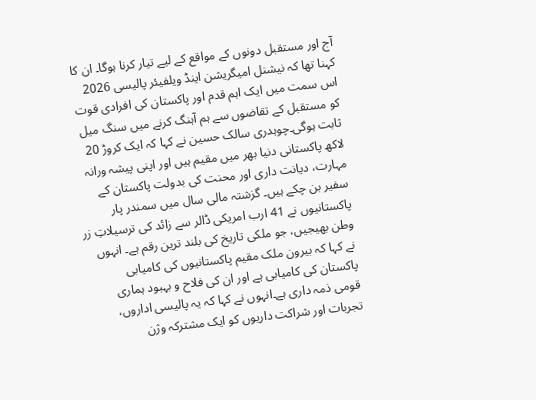آج اور مستقبل دونوں کے مواقع کے لیے تیار کرنا ہوگا۔ ان کا کہنا تھا کہ نیشنل امیگریشن اینڈ ویلفیئر پالیسی 2026 اس سمت میں ایک اہم قدم اور پاکستان کی افرادی قوت کو مستقبل کے تقاضوں سے ہم آہنگ کرنے میں سنگ میل ثابت ہوگی۔چوہدری سالک حسین نے کہا کہ ایک کروڑ 20 لاکھ پاکستانی دنیا بھر میں مقیم ہیں اور اپنی پیشہ ورانہ مہارت، دیانت داری اور محنت کی بدولت پاکستان کے سفیر بن چکے ہیں۔ گزشتہ مالی سال میں سمندر پار پاکستانیوں نے 41 ارب امریکی ڈالر سے زائد کی ترسیلاتِ زر وطن بھیجیں، جو ملکی تاریخ کی بلند ترین رقم ہے۔ انہوں نے کہا کہ بیرون ملک مقیم پاکستانیوں کی کامیابی پاکستان کی کامیابی ہے اور ان کی فلاح و بہبود ہماری قومی ذمہ داری ہے۔انہوں نے کہا کہ یہ پالیسی اداروں، تجربات اور شراکت داریوں کو ایک مشترکہ وژن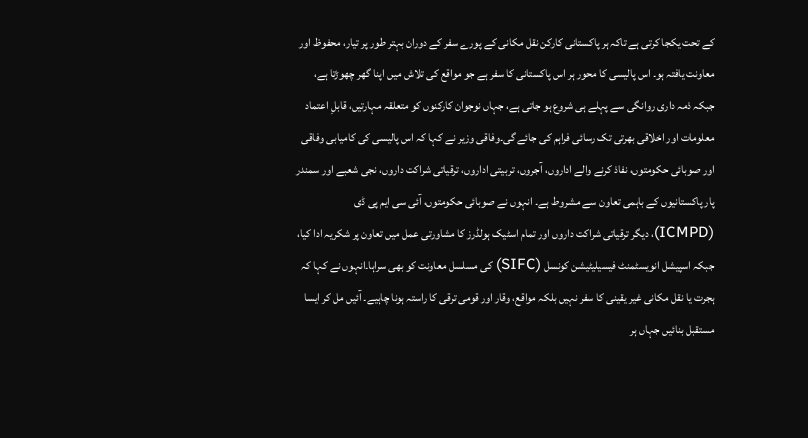کے تحت یکجا کرتی ہے تاکہ ہر پاکستانی کارکن نقل مکانی کے پورے سفر کے دوران بہتر طور پر تیار، محفوظ اور معاونت یافتہ ہو۔ اس پالیسی کا محور ہر اس پاکستانی کا سفر ہے جو مواقع کی تلاش میں اپنا گھر چھوڑتا ہے، جبکہ ذمہ داری روانگی سے پہلے ہی شروع ہو جاتی ہے، جہاں نوجوان کارکنوں کو متعلقہ مہارتیں، قابلِ اعتماد معلومات اور اخلاقی بھرتی تک رسائی فراہم کی جائے گی۔وفاقی وزیر نے کہا کہ اس پالیسی کی کامیابی وفاقی اور صوبائی حکومتوں، نفاذ کرنے والے اداروں، آجروں، تربیتی اداروں، ترقیاتی شراکت داروں، نجی شعبے اور سمندر پار پاکستانیوں کے باہمی تعاون سے مشروط ہے۔ انہوں نے صوبائی حکومتوں، آئی سی ایم پی ڈی (ICMPD)، دیگر ترقیاتی شراکت داروں اور تمام اسٹیک ہولڈرز کا مشاورتی عمل میں تعاون پر شکریہ ادا کیا، جبکہ اسپیشل انویسٹمنٹ فیسیلیٹیشن کونسل (SIFC) کی مسلسل معاونت کو بھی سراہا۔انہوں نے کہا کہ ہجرت یا نقل مکانی غیر یقینی کا سفر نہیں بلکہ مواقع، وقار اور قومی ترقی کا راستہ ہونا چاہیے۔ آئیں مل کر ایسا مستقبل بنائیں جہاں ہر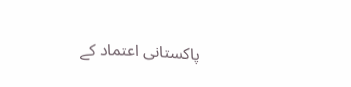پاکستانی اعتماد کے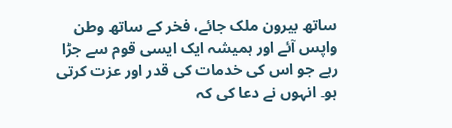ساتھ بیرون ملک جائے، فخر کے ساتھ وطن واپس آئے اور ہمیشہ ایک ایسی قوم سے جڑا رہے جو اس کی خدمات کی قدر اور عزت کرتی ہو۔ انہوں نے دعا کی کہ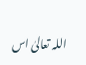اللہ تعالیٰ اس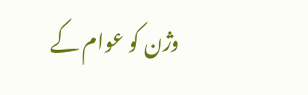وژن کو عوام کے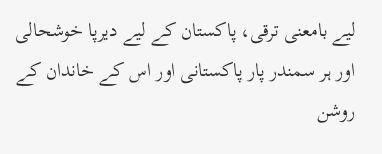لیے بامعنی ترقی، پاکستان کے لیے دیرپا خوشحالی اور ہر سمندر پار پاکستانی اور اس کے خاندان کے روشن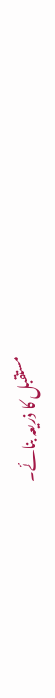مستقبل کا ذریعہ بنائے۔